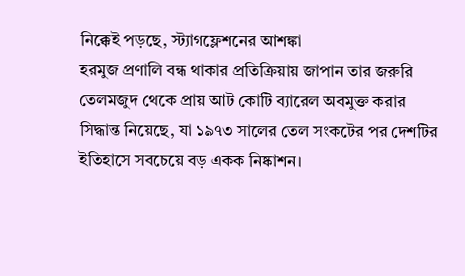নিক্কেই পড়ছে, স্ট্যাগফ্লেশনের আশঙ্কা
হরমুজ প্রণালি বন্ধ থাকার প্রতিক্রিয়ায় জাপান তার জরুরি তেলমজুদ থেকে প্রায় আট কোটি ব্যারেল অবমুক্ত করার সিদ্ধান্ত নিয়েছে, যা ১৯৭৩ সালের তেল সংকটের পর দেশটির ইতিহাসে সবচেয়ে বড় একক নিষ্কাশন।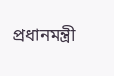প্রধানমন্ত্রী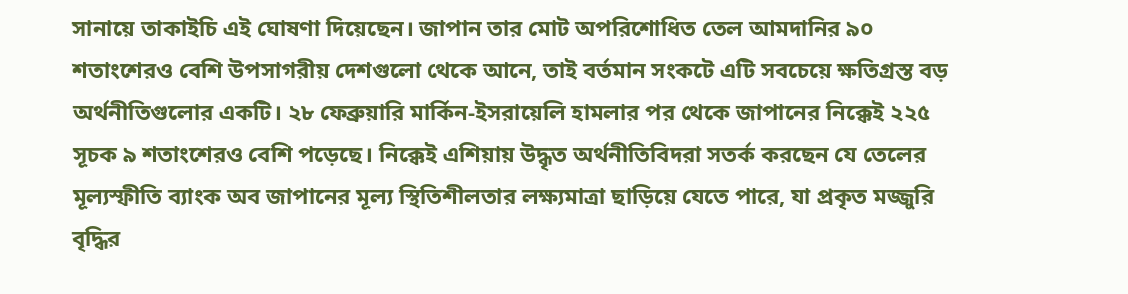সানায়ে তাকাইচি এই ঘোষণা দিয়েছেন। জাপান তার মোট অপরিশোধিত তেল আমদানির ৯০ শতাংশেরও বেশি উপসাগরীয় দেশগুলো থেকে আনে, তাই বর্তমান সংকটে এটি সবচেয়ে ক্ষতিগ্রস্ত বড় অর্থনীতিগুলোর একটি। ২৮ ফেব্রুয়ারি মার্কিন-ইসরায়েলি হামলার পর থেকে জাপানের নিক্কেই ২২৫ সূচক ৯ শতাংশেরও বেশি পড়েছে। নিক্কেই এশিয়ায় উদ্ধৃত অর্থনীতিবিদরা সতর্ক করছেন যে তেলের মূল্যস্ফীতি ব্যাংক অব জাপানের মূল্য স্থিতিশীলতার লক্ষ্যমাত্রা ছাড়িয়ে যেতে পারে, যা প্রকৃত মজ্জুরি বৃদ্ধির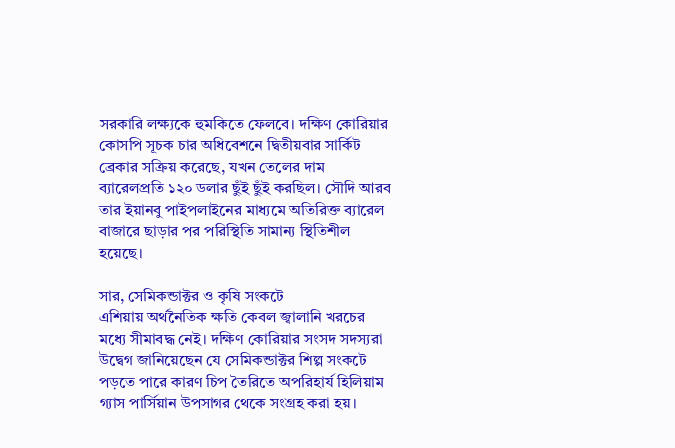সরকারি লক্ষ্যকে হুমকিতে ফেলবে। দক্ষিণ কোরিয়ার কোসপি সূচক চার অধিবেশনে দ্বিতীয়বার সার্কিট ব্রেকার সক্রিয় করেছে, যখন তেলের দাম ব্যারেলপ্রতি ১২০ ডলার ছুঁই ছুঁই করছিল। সৌদি আরব তার ইয়ানবু পাইপলাইনের মাধ্যমে অতিরিক্ত ব্যারেল বাজারে ছাড়ার পর পরিস্থিতি সামান্য স্থিতিশীল হয়েছে।

সার, সেমিকন্ডাক্টর ও কৃষি সংকটে
এশিয়ায় অর্থনৈতিক ক্ষতি কেবল জ্বালানি খরচের মধ্যে সীমাবদ্ধ নেই। দক্ষিণ কোরিয়ার সংসদ সদস্যরা উদ্বেগ জানিয়েছেন যে সেমিকন্ডাক্টর শিল্প সংকটে পড়তে পারে কারণ চিপ তৈরিতে অপরিহার্য হিলিয়াম গ্যাস পার্সিয়ান উপসাগর থেকে সংগ্রহ করা হয়।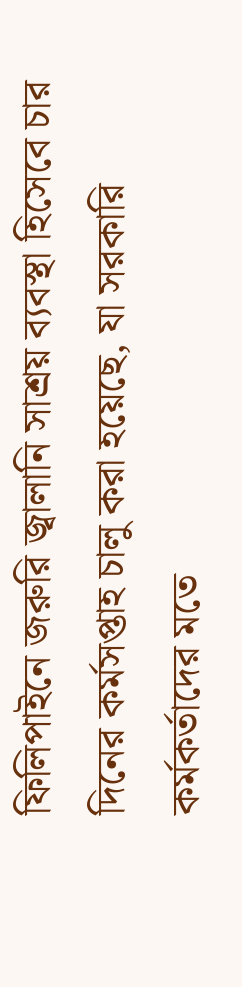ফিলিপাইনে জরুরি জ্বালানি সাশ্রয় ব্যবস্থা হিসেবে চার দিনের কর্মসপ্তাহ চালু করা হয়েছে, যা সরকারি কর্মকর্তাদের মতে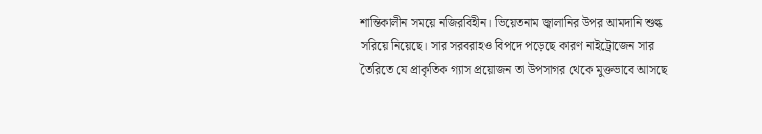শান্তিকালীন সময়ে নজিরবিহীন। ভিয়েতনাম জ্বালানির উপর আমদানি শুল্ক সরিয়ে নিয়েছে। সার সরবরাহও বিপদে পড়েছে কারণ নাইট্রোজেন সার তৈরিতে যে প্রাকৃতিক গ্যাস প্রয়োজন তা উপসাগর থেকে মুক্তভাবে আসছে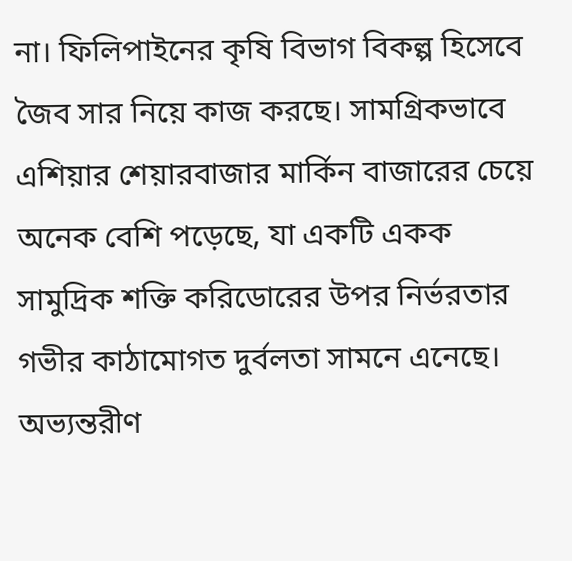না। ফিলিপাইনের কৃষি বিভাগ বিকল্প হিসেবে জৈব সার নিয়ে কাজ করছে। সামগ্রিকভাবে এশিয়ার শেয়ারবাজার মার্কিন বাজারের চেয়ে অনেক বেশি পড়েছে, যা একটি একক সামুদ্রিক শক্তি করিডোরের উপর নির্ভরতার গভীর কাঠামোগত দুর্বলতা সামনে এনেছে। অভ্যন্তরীণ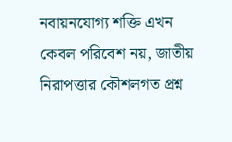নবায়নযোগ্য শক্তি এখন কেবল পরিবেশ নয়, জাতীয় নিরাপত্তার কৌশলগত প্রশ্ন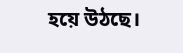হয়ে উঠছে।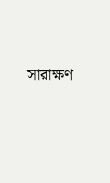সারাক্ষণ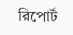রিপোর্ট